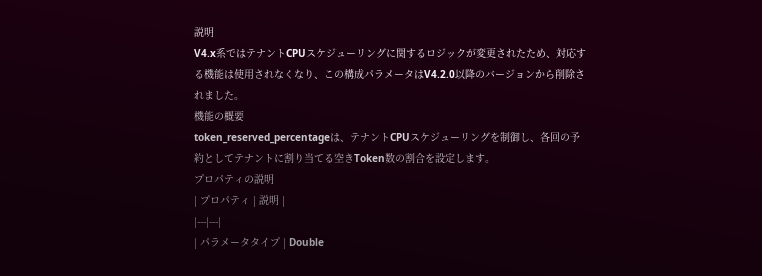説明
V4.x系ではテナントCPUスケジューリングに関するロジックが変更されたため、対応する機能は使用されなくなり、この構成パラメータはV4.2.0以降のバージョンから削除されました。
機能の概要
token_reserved_percentageは、テナントCPUスケジューリングを制御し、各回の予約としてテナントに割り当てる空きToken数の割合を設定します。
プロパティの説明
| プロパティ | 説明 |
|---|---|
| パラメータタイプ | Double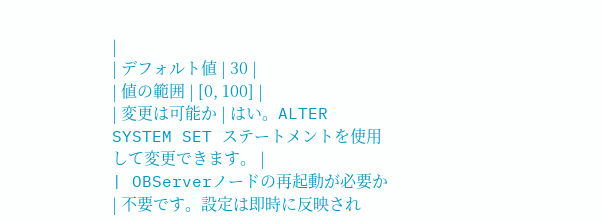|
| デフォルト値 | 30 |
| 値の範囲 | [0, 100] |
| 変更は可能か | はい。ALTER SYSTEM SET ステートメントを使用して変更できます。 |
| OBServerノードの再起動が必要か | 不要です。設定は即時に反映され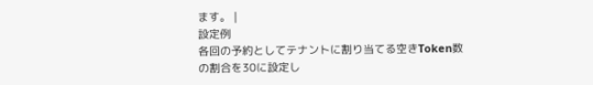ます。 |
設定例
各回の予約としてテナントに割り当てる空きToken数の割合を30に設定し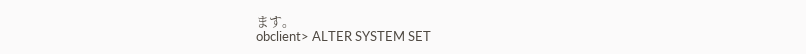ます。
obclient> ALTER SYSTEM SET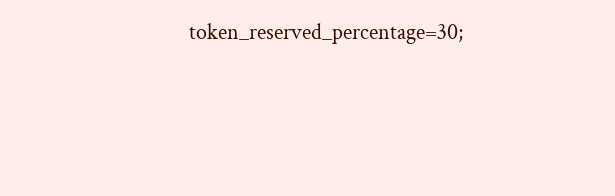token_reserved_percentage=30;